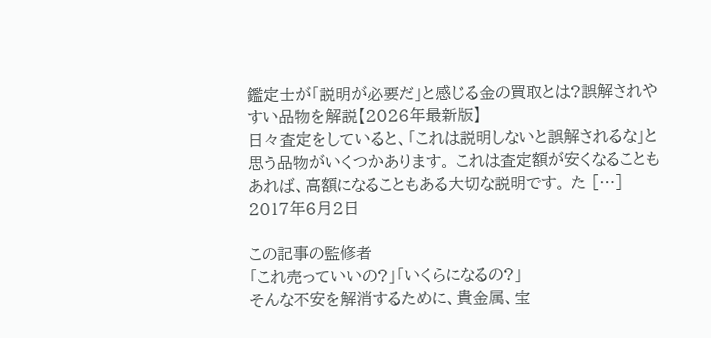鑑定士が「説明が必要だ」と感じる金の買取とは?誤解されやすい品物を解説【2026年最新版】
日々査定をしていると、「これは説明しないと誤解されるな」と思う品物がいくつかあります。 これは査定額が安くなることもあれば、高額になることもある大切な説明です。 た […]
2017年6月2日

この記事の監修者
「これ売っていいの?」「いくらになるの?」
そんな不安を解消するために、貴金属、宝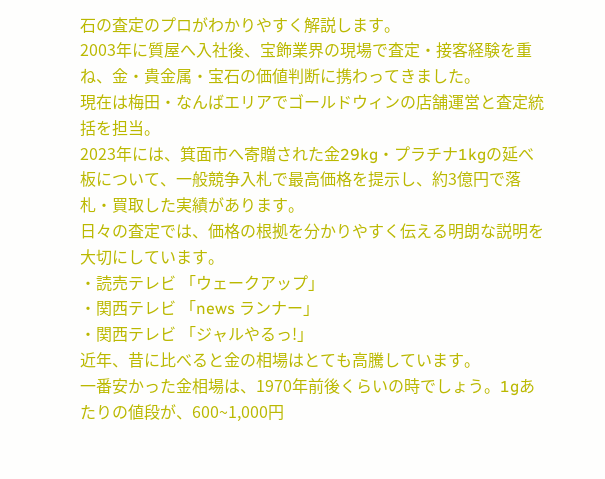石の査定のプロがわかりやすく解説します。
2003年に質屋へ入社後、宝飾業界の現場で査定・接客経験を重ね、金・貴金属・宝石の価値判断に携わってきました。
現在は梅田・なんばエリアでゴールドウィンの店舗運営と査定統括を担当。
2023年には、箕面市へ寄贈された金29kg・プラチナ1kgの延べ板について、一般競争入札で最高価格を提示し、約3億円で落札・買取した実績があります。
日々の査定では、価格の根拠を分かりやすく伝える明朗な説明を大切にしています。
・読売テレビ 「ウェークアップ」
・関西テレビ 「news ランナー」
・関西テレビ 「ジャルやるっ!」
近年、昔に比べると金の相場はとても高騰しています。
一番安かった金相場は、1970年前後くらいの時でしょう。1gあたりの値段が、600~1,000円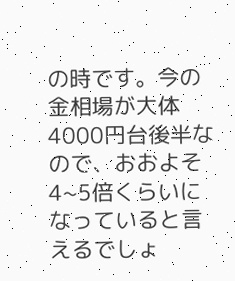の時です。今の金相場が大体4000円台後半なので、おおよそ4~5倍くらいになっていると言えるでしょ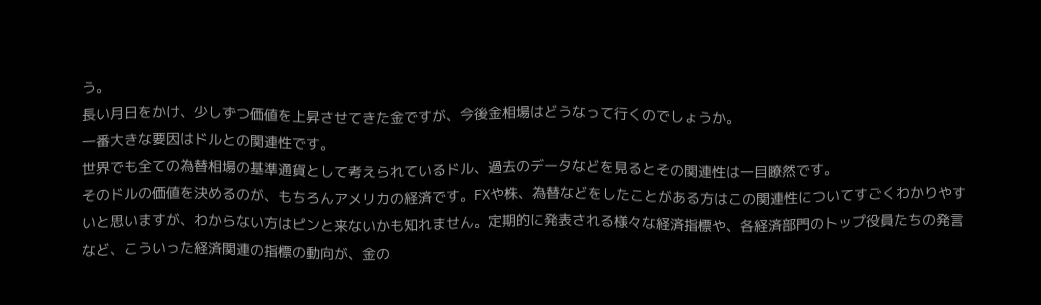う。
長い月日をかけ、少しずつ価値を上昇させてきた金ですが、今後金相場はどうなって行くのでしょうか。
一番大きな要因はドルとの関連性です。
世界でも全ての為替相場の基準通貨として考えられているドル、過去のデータなどを見るとその関連性は一目瞭然です。
そのドルの価値を決めるのが、もちろんアメリカの経済です。FXや株、為替などをしたことがある方はこの関連性についてすごくわかりやすいと思いますが、わからない方はピンと来ないかも知れません。定期的に発表される様々な経済指標や、各経済部門のトップ役員たちの発言など、こういった経済関連の指標の動向が、金の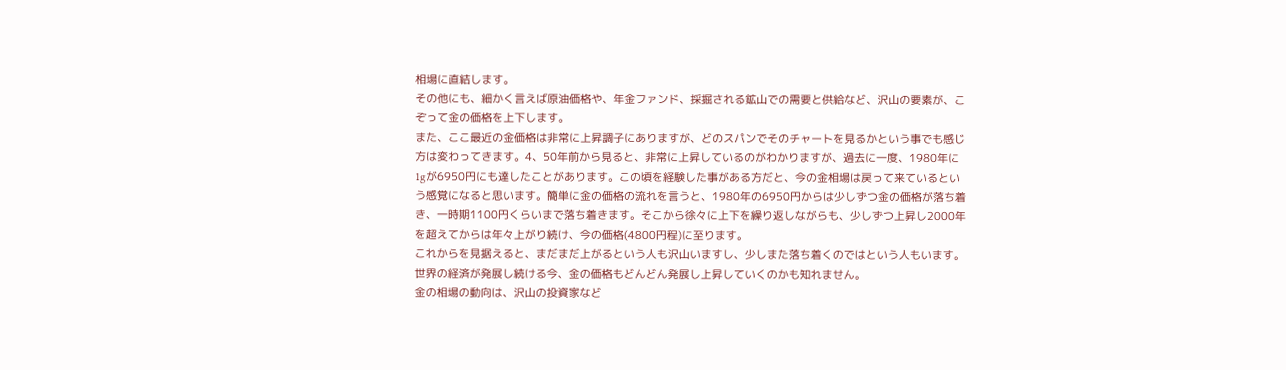相場に直結します。
その他にも、細かく言えば原油価格や、年金ファンド、採掘される鉱山での需要と供給など、沢山の要素が、こぞって金の価格を上下します。
また、ここ最近の金価格は非常に上昇調子にありますが、どのスパンでそのチャートを見るかという事でも感じ方は変わってきます。4、50年前から見ると、非常に上昇しているのがわかりますが、過去に一度、1980年に1gが6950円にも達したことがあります。この頃を経験した事がある方だと、今の金相場は戻って来ているという感覚になると思います。簡単に金の価格の流れを言うと、1980年の6950円からは少しずつ金の価格が落ち着き、一時期1100円くらいまで落ち着きます。そこから徐々に上下を繰り返しながらも、少しずつ上昇し2000年を超えてからは年々上がり続け、今の価格(4800円程)に至ります。
これからを見据えると、まだまだ上がるという人も沢山いますし、少しまた落ち着くのではという人もいます。
世界の経済が発展し続ける今、金の価格もどんどん発展し上昇していくのかも知れません。
金の相場の動向は、沢山の投資家など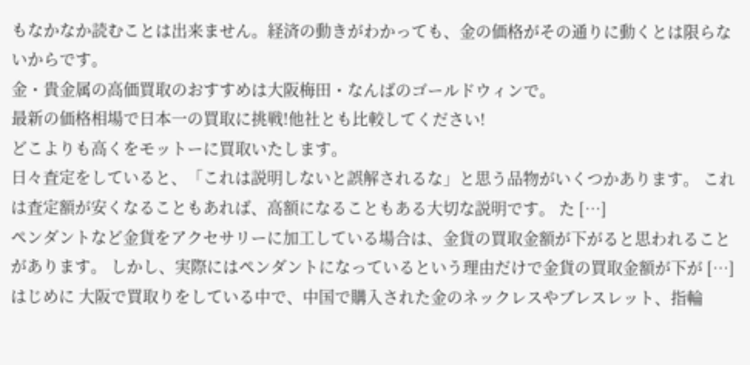もなかなか読むことは出来ません。経済の動きがわかっても、金の価格がその通りに動くとは限らないからです。
金・貴金属の高価買取のおすすめは大阪梅田・なんばのゴールドウィンで。
最新の価格相場で日本一の買取に挑戦!他社とも比較してください!
どこよりも高くをモットーに買取いたします。
日々査定をしていると、「これは説明しないと誤解されるな」と思う品物がいくつかあります。 これは査定額が安くなることもあれば、高額になることもある大切な説明です。 た […]
ペンダントなど金貨をアクセサリーに加工している場合は、金貨の買取金額が下がると思われることがあります。 しかし、実際にはペンダントになっているという理由だけで金貨の買取金額が下が […]
はじめに 大阪で買取りをしている中で、中国で購入された金のネックレスやブレスレット、指輪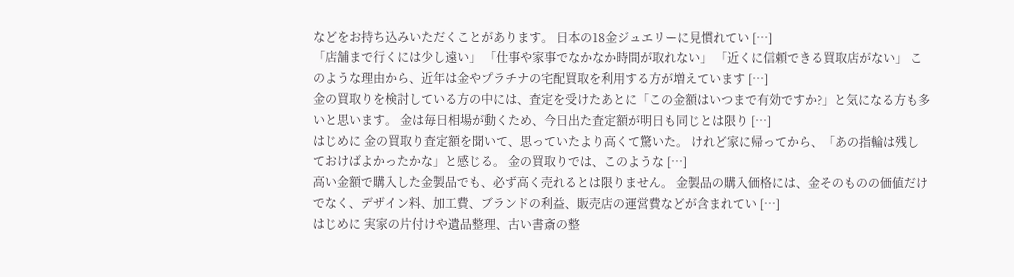などをお持ち込みいただくことがあります。 日本の18金ジュエリーに見慣れてい […]
「店舗まで行くには少し遠い」 「仕事や家事でなかなか時間が取れない」 「近くに信頼できる買取店がない」 このような理由から、近年は金やプラチナの宅配買取を利用する方が増えています […]
金の買取りを検討している方の中には、査定を受けたあとに「この金額はいつまで有効ですか?」と気になる方も多いと思います。 金は毎日相場が動くため、今日出た査定額が明日も同じとは限り […]
はじめに 金の買取り査定額を聞いて、思っていたより高くて驚いた。 けれど家に帰ってから、「あの指輪は残しておけばよかったかな」と感じる。 金の買取りでは、このような […]
高い金額で購入した金製品でも、必ず高く売れるとは限りません。 金製品の購入価格には、金そのものの価値だけでなく、デザイン料、加工費、ブランドの利益、販売店の運営費などが含まれてい […]
はじめに 実家の片付けや遺品整理、古い書斎の整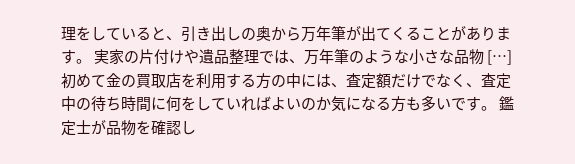理をしていると、引き出しの奥から万年筆が出てくることがあります。 実家の片付けや遺品整理では、万年筆のような小さな品物 […]
初めて金の買取店を利用する方の中には、査定額だけでなく、査定中の待ち時間に何をしていればよいのか気になる方も多いです。 鑑定士が品物を確認し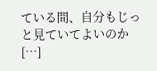ている間、自分もじっと見ていてよいのか […]